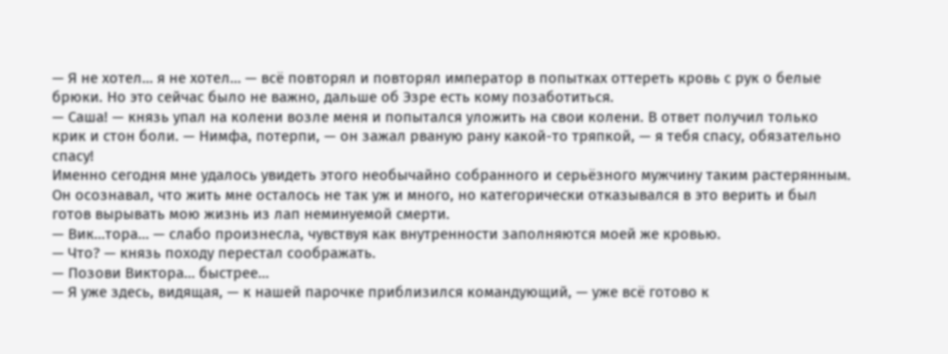— Я не хотел… я не хотел… — всё повторял и повторял император в попытках оттереть кровь с рук о белые брюки. Но это сейчас было не важно, дальше об Эзре есть кому позаботиться.
— Саша! — князь упал на колени возле меня и попытался уложить на свои колени. В ответ получил только крик и стон боли. — Нимфа, потерпи, — он зажал рваную рану какой-то тряпкой, — я тебя спасу, обязательно спасу!
Именно сегодня мне удалось увидеть этого необычайно собранного и серьёзного мужчину таким растерянным. Он осознавал, что жить мне осталось не так уж и много, но категорически отказывался в это верить и был готов вырывать мою жизнь из лап неминуемой смерти.
— Вик…тора… — слабо произнесла, чувствуя как внутренности заполняются моей же кровью.
— Что? — князь походу перестал соображать.
— Позови Виктора… быстрее…
— Я уже здесь, видящая, — к нашей парочке приблизился командующий, — уже всё готово к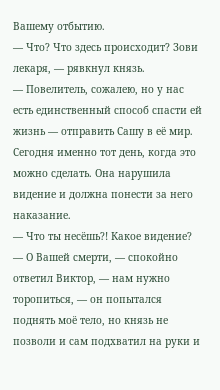Вашему отбытию.
— Что? Что здесь происходит? Зови лекаря, — рявкнул князь.
— Повелитель, сожалею, но у нас есть единственный способ спасти ей жизнь — отправить Сашу в её мир. Сегодня именно тот день, когда это можно сделать. Она нарушила видение и должна понести за него наказание.
— Что ты несёшь?! Какое видение?
— О Вашей смерти, — спокойно ответил Виктор, — нам нужно торопиться, — он попытался поднять моё тело, но князь не позволи и сам подхватил на руки и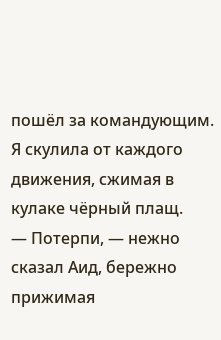пошёл за командующим.
Я скулила от каждого движения, сжимая в кулаке чёрный плащ.
— Потерпи, — нежно сказал Аид, бережно прижимая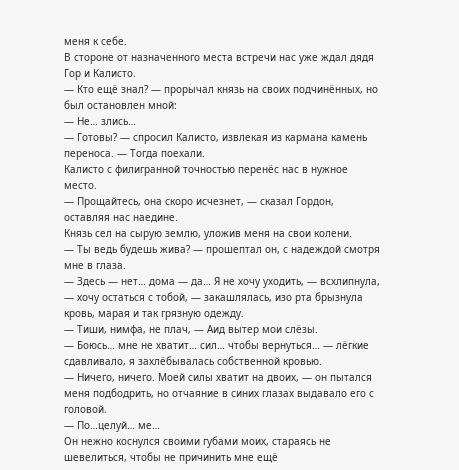меня к себе.
В стороне от назначенного места встречи нас уже ждал дядя Гор и Калисто.
— Кто ещё знал? — прорычал князь на своих подчинённых, но был остановлен мной:
— Не… злись…
— Готовы? — спросил Калисто, извлекая из кармана камень переноса. — Тогда поехали.
Калисто с филигранной точностью перенёс нас в нужное место.
— Прощайтесь, она скоро исчезнет, — сказал Гордон, оставляя нас наедине.
Князь сел на сырую землю, уложив меня на свои колени.
— Ты ведь будешь жива? — прошептал он, с надеждой смотря мне в глаза.
— Здесь — нет… дома — да… Я не хочу уходить, — всхлипнула, — хочу остаться с тобой, — закашлялась, изо рта брызнула кровь, марая и так грязную одежду.
— Тиши, нимфа, не плач, — Аид вытер мои слёзы.
— Боюсь… мне не хватит… сил… чтобы вернуться… — лёгкие сдавливало, я захлёбывалась собственной кровью.
— Ничего, ничего. Моей силы хватит на двоих, — он пытался меня подбодрить, но отчаяние в синих глазах выдавало его с головой.
— По…целуй… ме…
Он нежно коснулся своими губами моих, стараясь не шевелиться, чтобы не причинить мне ещё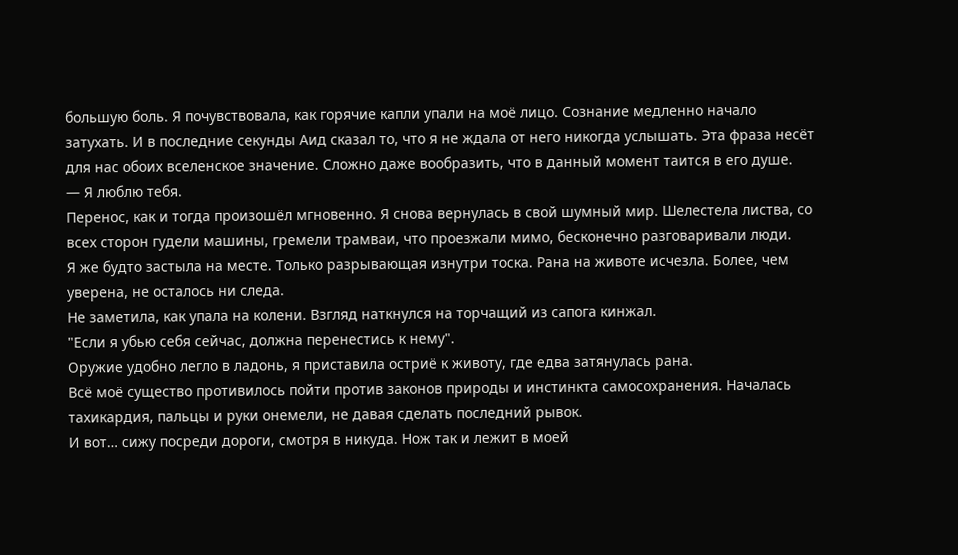большую боль. Я почувствовала, как горячие капли упали на моё лицо. Сознание медленно начало затухать. И в последние секунды Аид сказал то, что я не ждала от него никогда услышать. Эта фраза несёт для нас обоих вселенское значение. Сложно даже вообразить, что в данный момент таится в его душе.
— Я люблю тебя.
Перенос, как и тогда произошёл мгновенно. Я снова вернулась в свой шумный мир. Шелестела листва, со всех сторон гудели машины, гремели трамваи, что проезжали мимо, бесконечно разговаривали люди.
Я же будто застыла на месте. Только разрывающая изнутри тоска. Рана на животе исчезла. Более, чем уверена, не осталось ни следа.
Не заметила, как упала на колени. Взгляд наткнулся на торчащий из сапога кинжал.
"Если я убью себя сейчас, должна перенестись к нему".
Оружие удобно легло в ладонь, я приставила остриё к животу, где едва затянулась рана.
Всё моё существо противилось пойти против законов природы и инстинкта самосохранения. Началась тахикардия, пальцы и руки онемели, не давая сделать последний рывок.
И вот… сижу посреди дороги, смотря в никуда. Нож так и лежит в моей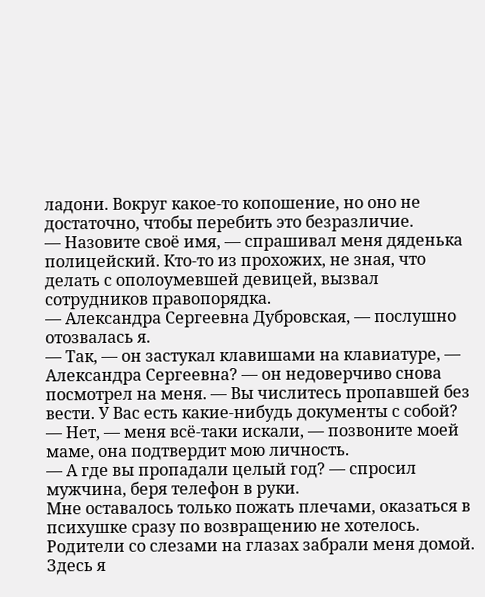ладони. Вокруг какое-то копошение, но оно не достаточно, чтобы перебить это безразличие.
— Назовите своё имя, — спрашивал меня дяденька полицейский. Кто-то из прохожих, не зная, что делать с ополоумевшей девицей, вызвал сотрудников правопорядка.
— Александра Сергеевна Дубровская, — послушно отозвалась я.
— Так, — он застукал клавишами на клавиатуре, — Александра Сергеевна? — он недоверчиво снова посмотрел на меня. — Вы числитесь пропавшей без вести. У Вас есть какие-нибудь документы с собой?
— Нет, — меня всё-таки искали, — позвоните моей маме, она подтвердит мою личность.
— А где вы пропадали целый год? — спросил мужчина, беря телефон в руки.
Мне оставалось только пожать плечами, оказаться в психушке сразу по возвращению не хотелось.
Родители со слезами на глазах забрали меня домой. Здесь я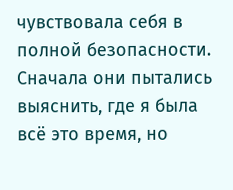чувствовала себя в полной безопасности. Сначала они пытались выяснить, где я была всё это время, но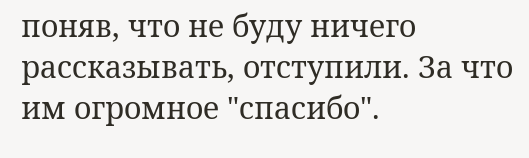поняв, что не буду ничего рассказывать, отступили. За что им огромное "спасибо".